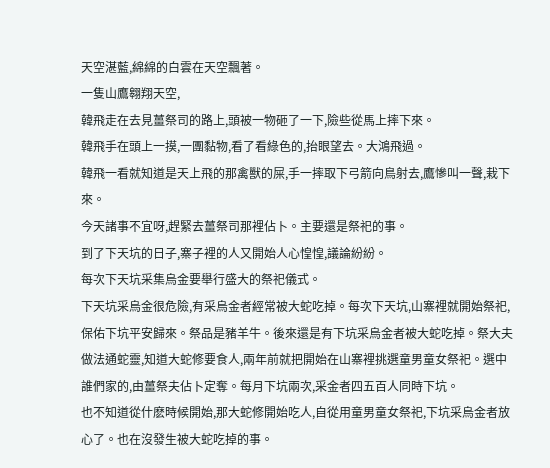天空湛藍,綿綿的白雲在天空飄著。
一隻山鷹翱翔天空,
韓飛走在去見薑祭司的路上,頭被一物砸了一下,險些從馬上摔下來。
韓飛手在頭上一摸,一團黏物,看了看綠色的,抬眼望去。大鴻飛過。
韓飛一看就知道是天上飛的那禽獸的屎,手一摔取下弓箭向鳥射去,鷹慘叫一聲,栽下來。
今天諸事不宜呀,趕緊去薑祭司那裡佔卜。主要還是祭祀的事。
到了下天坑的日子,寨子裡的人又開始人心惶惶,議論紛紛。
每次下天坑采集烏金要舉行盛大的祭祀儀式。
下天坑采烏金很危險,有采烏金者經常被大蛇吃掉。每次下天坑,山寨裡就開始祭祀,保佑下坑平安歸來。祭品是豬羊牛。後來還是有下坑采烏金者被大蛇吃掉。祭大夫做法通蛇靈,知道大蛇修要食人,兩年前就把開始在山寨裡挑選童男童女祭祀。選中誰們家的,由薑祭夫佔卜定奪。每月下坑兩次,采金者四五百人同時下坑。
也不知道從什麽時候開始,那大蛇修開始吃人,自從用童男童女祭祀,下坑采烏金者放心了。也在沒發生被大蛇吃掉的事。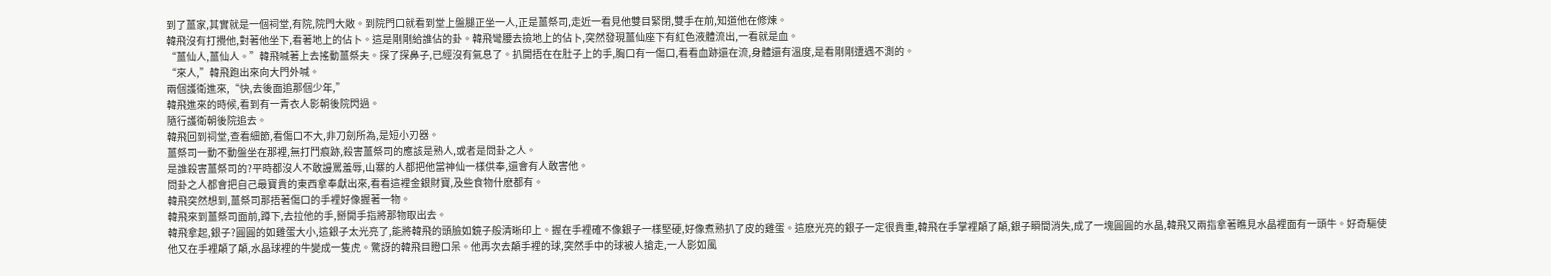到了薑家,其實就是一個祠堂,有院,院門大敞。到院門口就看到堂上盤腿正坐一人,正是薑祭司,走近一看見他雙目緊閉,雙手在前,知道他在修煉。
韓飛沒有打攪他,對著他坐下,看著地上的佔卜。這是剛剛給誰佔的卦。韓飛彎腰去撿地上的佔卜,突然發現薑仙座下有紅色液體流出,一看就是血。
“薑仙人,薑仙人。”韓飛喊著上去搖動薑祭夫。探了探鼻子,已經沒有氣息了。扒開捂在在肚子上的手,胸口有一傷口,看看血跡還在流,身體還有溫度,是看剛剛遭遇不測的。
“來人,”韓飛跑出來向大門外喊。
兩個護衛進來,“快,去後面追那個少年,”
韓飛進來的時候,看到有一青衣人影朝後院閃過。
隨行護衛朝後院追去。
韓飛回到祠堂,查看細節,看傷口不大,非刀劍所為,是短小刃器。
薑祭司一動不動盤坐在那裡,無打鬥痕跡,殺害薑祭司的應該是熟人,或者是問卦之人。
是誰殺害薑祭司的?平時都沒人不敢謾罵羞辱,山寨的人都把他當神仙一樣供奉,還會有人敢害他。
問卦之人都會把自己最寶貴的東西拿奉獻出來,看看這裡金銀財寶,及些食物什麽都有。
韓飛突然想到,薑祭司那捂著傷口的手裡好像握著一物。
韓飛來到薑祭司面前,蹲下,去拉他的手,掰開手指將那物取出去。
韓飛拿起,銀子?圓圓的如雞蛋大小,這銀子太光亮了,能將韓飛的頭臉如鏡子般清晰印上。握在手裡確不像銀子一樣堅硬,好像煮熟扒了皮的雞蛋。這麽光亮的銀子一定很貴重,韓飛在手掌裡顛了顛,銀子瞬間消失,成了一塊圓圓的水晶,韓飛又兩指拿著瞧見水晶裡面有一頭牛。好奇驅使他又在手裡顛了顛,水晶球裡的牛變成一隻虎。驚訝的韓飛目瞪口呆。他再次去顛手裡的球,突然手中的球被人搶走,一人影如風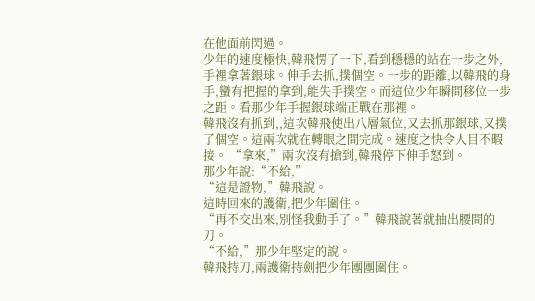在他面前閃過。
少年的速度極快,韓飛愣了一下,看到穩穩的站在一步之外,手裡拿著銀球。伸手去抓,撲個空。一步的距離,以韓飛的身手,蠻有把握的拿到,能失手撲空。而這位少年瞬間移位一步之距。看那少年手握銀球端正戰在那裡。
韓飛沒有抓到,,這次韓飛使出八層氣位,又去抓那銀球,又撲了個空。這兩次就在轉眼之間完成。速度之快令人目不暇接。 “拿來,”兩次沒有搶到,韓飛停下伸手怒到。
那少年說:“不給,”
“這是證物,”韓飛說。
這時回來的護衛,把少年圍住。
“再不交出來,別怪我動手了。”韓飛說著就抽出腰間的刀。
“不給,”那少年堅定的說。
韓飛持刀,兩護衛持劍把少年團團圍住。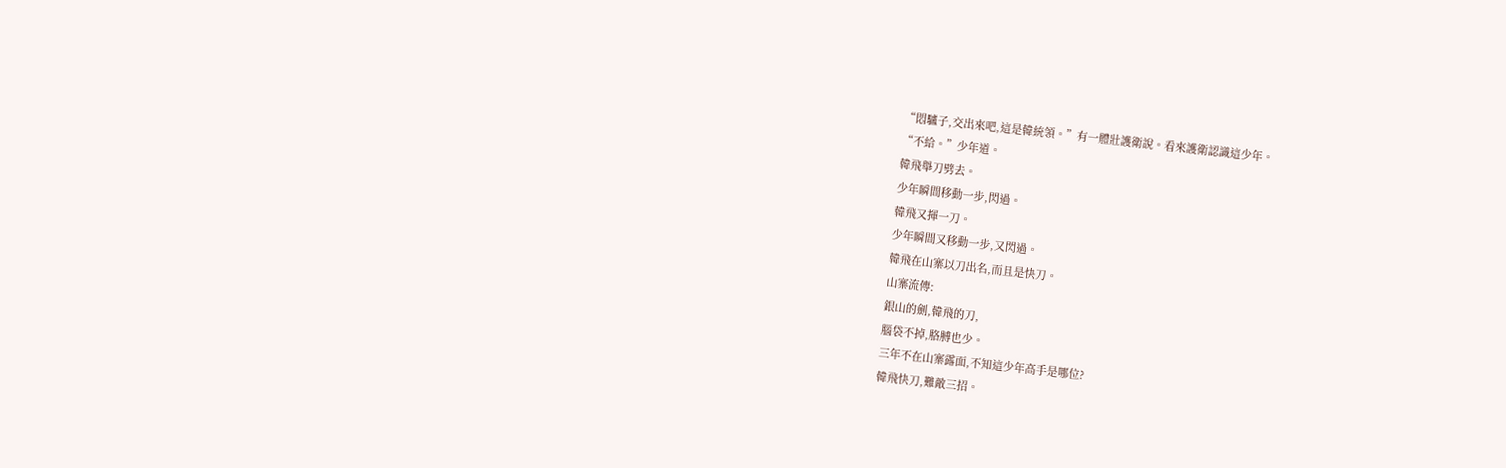“悶驢子,交出來吧,這是韓統領。”有一體壯護衛說。看來護衛認識這少年。
“不給。”少年道。
韓飛舉刀劈去。
少年瞬間移動一步,閃過。
韓飛又揮一刀。
少年瞬間又移動一步,又閃過。
韓飛在山寨以刀出名,而且是快刀。
山寨流傳:
銀山的劍,韓飛的刀,
腦袋不掉,胳膊也少。
三年不在山寨露面,不知這少年高手是哪位?
韓飛快刀,難敵三招。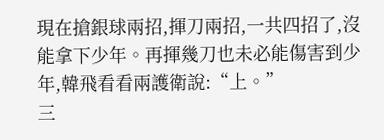現在搶銀球兩招,揮刀兩招,一共四招了,沒能拿下少年。再揮幾刀也未必能傷害到少年,韓飛看看兩護衛說:“上。”
三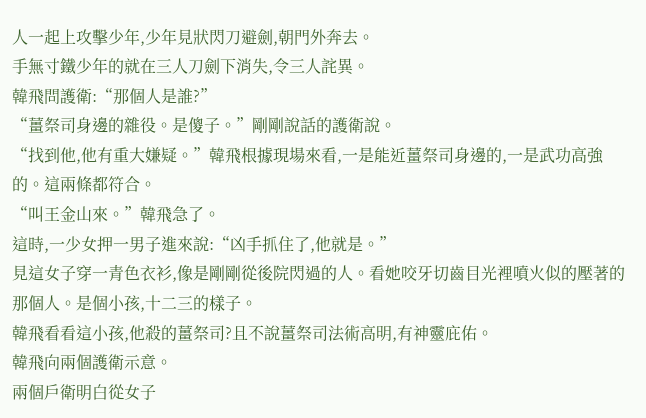人一起上攻擊少年,少年見狀閃刀避劍,朝門外奔去。
手無寸鐵少年的就在三人刀劍下消失,令三人詫異。
韓飛問護衛:“那個人是誰?”
“薑祭司身邊的雜役。是傻子。”剛剛說話的護衛說。
“找到他,他有重大嫌疑。”韓飛根據現場來看,一是能近薑祭司身邊的,一是武功高強的。這兩條都符合。
“叫王金山來。”韓飛急了。
這時,一少女押一男子進來說:“凶手抓住了,他就是。”
見這女子穿一青色衣衫,像是剛剛從後院閃過的人。看她咬牙切齒目光裡噴火似的壓著的那個人。是個小孩,十二三的樣子。
韓飛看看這小孩,他殺的薑祭司?且不說薑祭司法術高明,有神靈庇佑。
韓飛向兩個護衛示意。
兩個戶衛明白從女子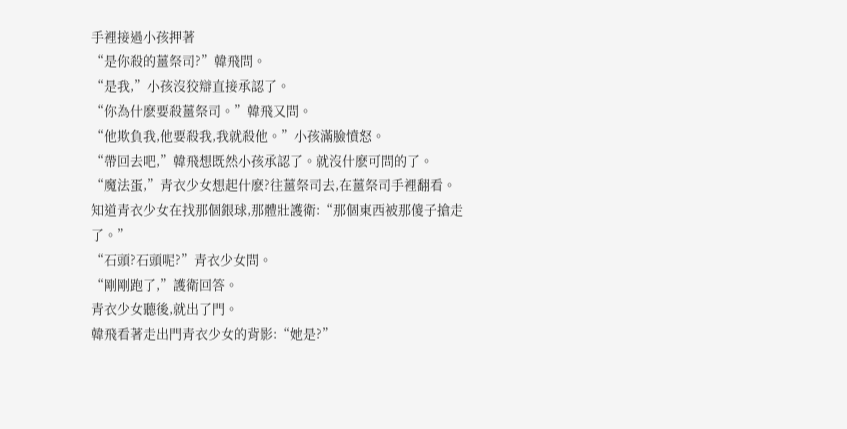手裡接過小孩押著
“是你殺的薑祭司?”韓飛問。
“是我,”小孩沒狡辯直接承認了。
“你為什麽要殺薑祭司。”韓飛又問。
“他欺負我,他要殺我,我就殺他。”小孩滿臉憤怒。
“帶回去吧,”韓飛想既然小孩承認了。就沒什麽可問的了。
“魔法蛋,”青衣少女想起什麽?往薑祭司去,在薑祭司手裡翻看。
知道青衣少女在找那個銀球,那體壯護衛:“那個東西被那傻子搶走了。”
“石頭?石頭呢?”青衣少女問。
“剛剛跑了,”護衛回答。
青衣少女聽後,就出了門。
韓飛看著走出門青衣少女的背影:“她是?”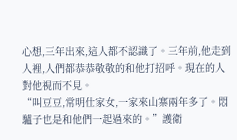心想,三年出來,這人都不認識了。三年前,他走到人裡,人們都恭恭敬敬的和他打招呼。現在的人對他視而不見。
“叫豆豆,常明仕家女,一家來山寨兩年多了。悶驢子也是和他們一起過來的。”護衛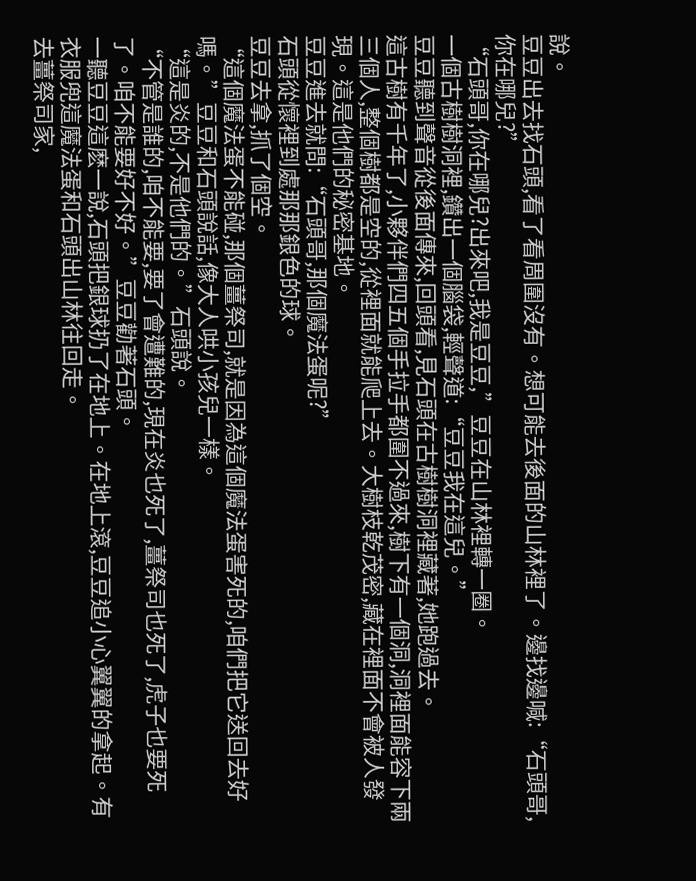說。
豆豆出去找石頭,看了看周圍沒有。想可能去後面的山林裡了。邊找邊喊:“石頭哥,你在哪兒?”
“石頭哥,你在哪兒?出來吧,我是豆豆,”豆豆在山林裡轉一圈。
一個古樹樹洞裡,鑽出一個腦袋,輕聲道:“豆豆我在這兒。”
豆豆聽到聲音從後面傳來,回頭看,見石頭在古樹樹洞裡藏著,她跑過去。
這古樹有千年了,小夥伴們四五個手拉手都圍不過來,樹下有一個洞,洞裡面能容下兩三個人,整個樹都是空的,從裡面就能爬上去。大樹枝乾茂密,藏在裡面不會被人發現。這是他們的秘密基地。
豆豆進去就問:“石頭哥,那個魔法蛋呢?”
石頭從懷裡到處那那銀色的球。
豆豆去拿,抓了個空。
“這個魔法蛋不能碰,那個薑祭司,就是因為這個魔法蛋害死的,咱們把它送回去好嗎。”豆豆和石頭說話,像大人哄小孩兒一樣。
“這是炎的,不是他們的。”石頭說。
“不管是誰的,咱不能要,要了會遭難的,現在炎也死了,薑祭司也死了,虎子也要死了。咱不能要好不好。”豆豆勸著石頭。
一聽豆豆這麽一說,石頭把銀球扔了在地上。在地上滾,豆豆追小心翼翼的拿起。有衣服兜這魔法蛋和石頭出山林往回走。
去薑祭司家,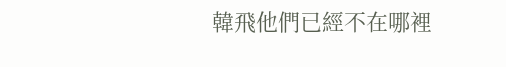韓飛他們已經不在哪裡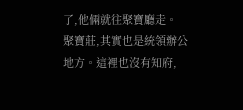了,他倆就往聚寶廳走。
聚寶莊,其實也是統領辦公地方。這裡也沒有知府,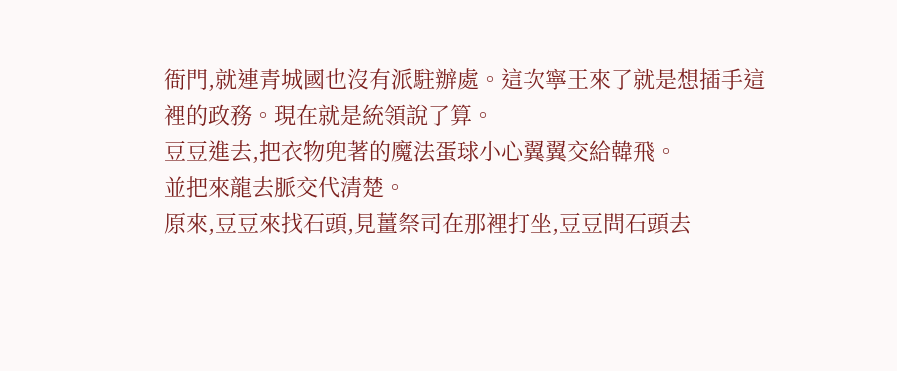衙門,就連青城國也沒有派駐辦處。這次寧王來了就是想插手這裡的政務。現在就是統領說了算。
豆豆進去,把衣物兜著的魔法蛋球小心翼翼交給韓飛。
並把來龍去脈交代清楚。
原來,豆豆來找石頭,見薑祭司在那裡打坐,豆豆問石頭去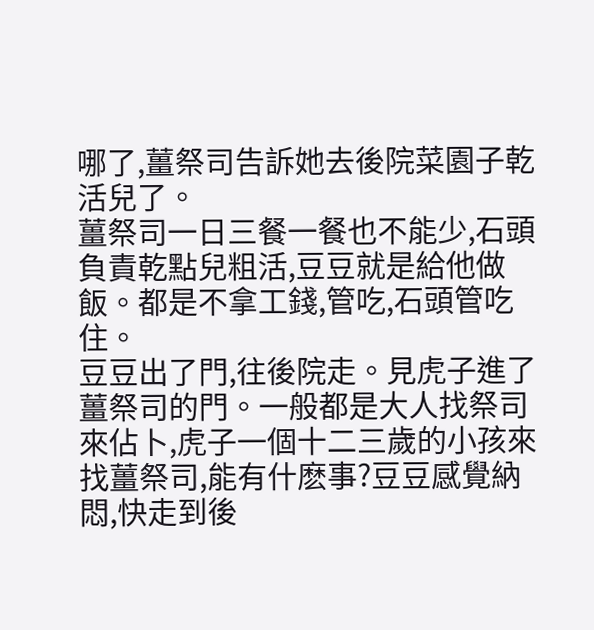哪了,薑祭司告訴她去後院菜園子乾活兒了。
薑祭司一日三餐一餐也不能少,石頭負責乾點兒粗活,豆豆就是給他做飯。都是不拿工錢,管吃,石頭管吃住。
豆豆出了門,往後院走。見虎子進了薑祭司的門。一般都是大人找祭司來佔卜,虎子一個十二三歲的小孩來找薑祭司,能有什麽事?豆豆感覺納悶,快走到後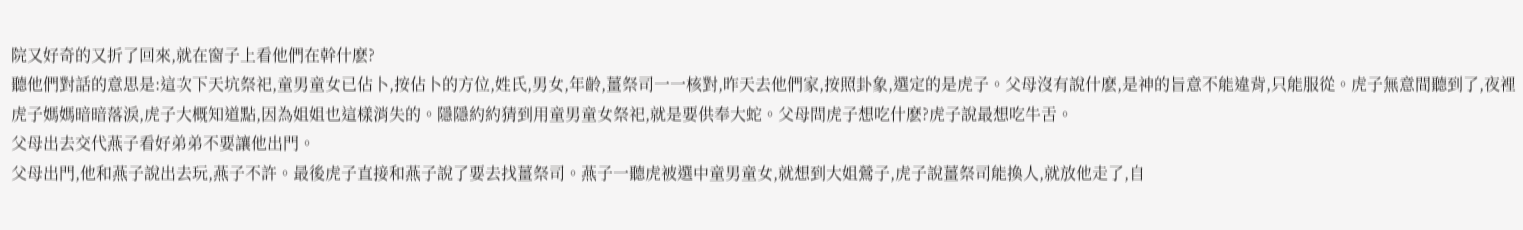院又好奇的又折了回來,就在窗子上看他們在幹什麽?
聽他們對話的意思是:這次下天坑祭祀,童男童女已佔卜,按佔卜的方位,姓氏,男女,年齡,薑祭司一一核對,昨天去他們家,按照卦象,選定的是虎子。父母沒有說什麽,是神的旨意不能違背,只能服從。虎子無意間聽到了,夜裡虎子媽媽暗暗落淚,虎子大概知道點,因為姐姐也這樣消失的。隱隱約約猜到用童男童女祭祀,就是要供奉大蛇。父母問虎子想吃什麽?虎子說最想吃牛舌。
父母出去交代燕子看好弟弟不要讓他出門。
父母出門,他和燕子說出去玩,燕子不許。最後虎子直接和燕子說了要去找薑祭司。燕子一聽虎被選中童男童女,就想到大姐鶯子,虎子說薑祭司能換人,就放他走了,自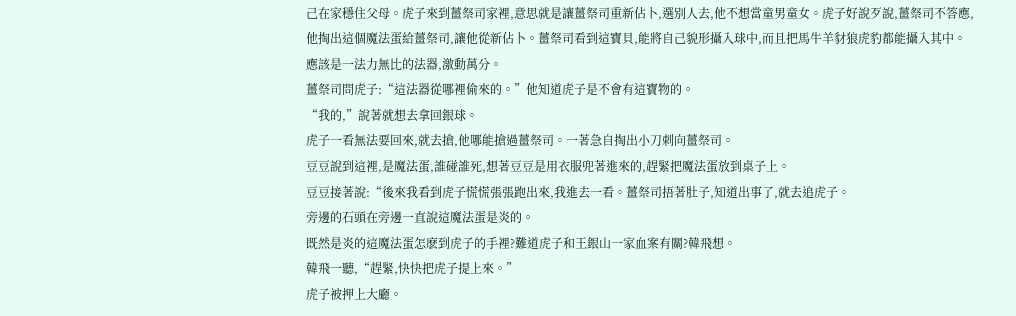己在家穩住父母。虎子來到薑祭司家裡,意思就是讓薑祭司重新佔卜,選別人去,他不想當童男童女。虎子好說歹說,薑祭司不答應,他掏出這個魔法蛋給薑祭司,讓他從新佔卜。薑祭司看到這寶貝,能將自己貌形攝入球中,而且把馬牛羊豺狼虎豹都能攝入其中。應該是一法力無比的法器,激動萬分。
薑祭司問虎子:“這法器從哪裡偷來的。”他知道虎子是不會有這寶物的。
“我的,”說著就想去拿回銀球。
虎子一看無法要回來,就去搶,他哪能搶過薑祭司。一著急自掏出小刀刺向薑祭司。
豆豆說到這裡,是魔法蛋,誰碰誰死,想著豆豆是用衣服兜著進來的,趕緊把魔法蛋放到桌子上。
豆豆接著說:“後來我看到虎子慌慌張張跑出來,我進去一看。薑祭司捂著肚子,知道出事了,就去追虎子。
旁邊的石頭在旁邊一直說這魔法蛋是炎的。
既然是炎的這魔法蛋怎麽到虎子的手裡?難道虎子和王銀山一家血案有關?韓飛想。
韓飛一聽,“趕緊,快快把虎子提上來。”
虎子被押上大廳。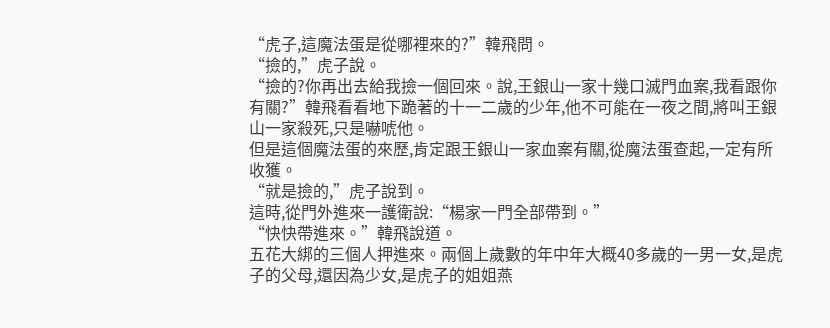“虎子,這魔法蛋是從哪裡來的?”韓飛問。
“撿的,”虎子說。
“撿的?你再出去給我撿一個回來。說,王銀山一家十幾口滅門血案,我看跟你有關?”韓飛看看地下跪著的十一二歲的少年,他不可能在一夜之間,將叫王銀山一家殺死,只是嚇唬他。
但是這個魔法蛋的來歷,肯定跟王銀山一家血案有關,從魔法蛋查起,一定有所收獲。
“就是撿的,”虎子說到。
這時,從門外進來一護衛說:“楊家一門全部帶到。”
“快快帶進來。”韓飛說道。
五花大綁的三個人押進來。兩個上歲數的年中年大概40多歲的一男一女,是虎子的父母,還因為少女,是虎子的姐姐燕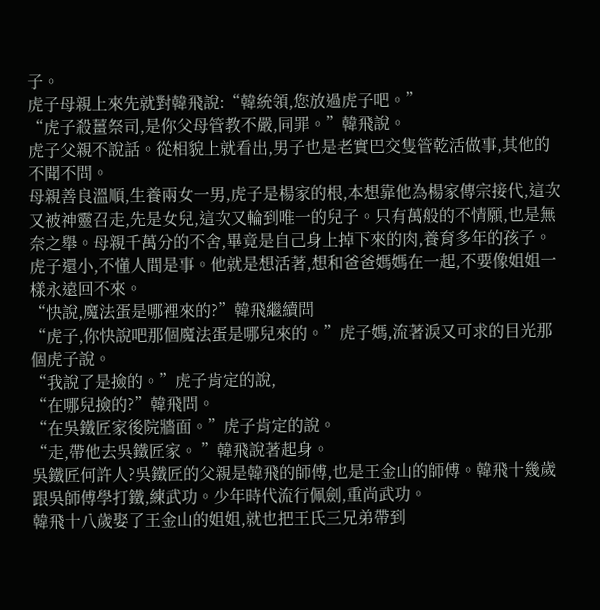子。
虎子母親上來先就對韓飛說:“韓統領,您放過虎子吧。”
“虎子殺薑祭司,是你父母管教不嚴,同罪。”韓飛說。
虎子父親不說話。從相貌上就看出,男子也是老實巴交隻管乾活做事,其他的不聞不問。
母親善良溫順,生養兩女一男,虎子是楊家的根,本想靠他為楊家傳宗接代,這次又被神靈召走,先是女兒,這次又輪到唯一的兒子。只有萬般的不情願,也是無奈之舉。母親千萬分的不舍,畢竟是自己身上掉下來的肉,養育多年的孩子。
虎子還小,不懂人間是事。他就是想活著,想和爸爸媽媽在一起,不要像姐姐一樣永遠回不來。
“快說,魔法蛋是哪裡來的?”韓飛繼續問
“虎子,你快說吧那個魔法蛋是哪兒來的。”虎子媽,流著淚又可求的目光那個虎子說。
“我說了是撿的。”虎子肯定的說,
“在哪兒撿的?”韓飛問。
“在吳鐵匠家後院牆面。”虎子肯定的說。
“走,帶他去吳鐵匠家。 ”韓飛說著起身。
吳鐵匠何許人?吳鐵匠的父親是韓飛的師傅,也是王金山的師傅。韓飛十幾歲跟吳師傅學打鐵,練武功。少年時代流行佩劍,重尚武功。
韓飛十八歲娶了王金山的姐姐,就也把王氏三兄弟帶到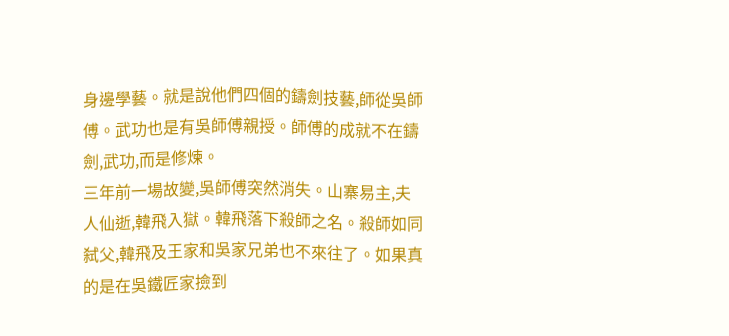身邊學藝。就是說他們四個的鑄劍技藝,師從吳師傅。武功也是有吳師傅親授。師傅的成就不在鑄劍,武功,而是修煉。
三年前一場故變,吳師傅突然消失。山寨易主,夫人仙逝,韓飛入獄。韓飛落下殺師之名。殺師如同弑父,韓飛及王家和吳家兄弟也不來往了。如果真的是在吳鐵匠家撿到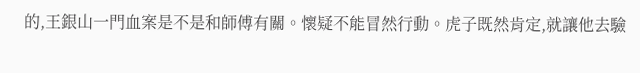的,王銀山一門血案是不是和師傅有關。懷疑不能冒然行動。虎子既然肯定,就讓他去驗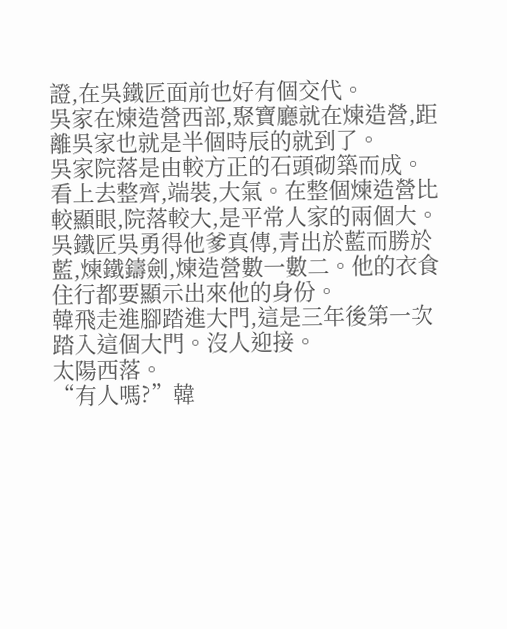證,在吳鐵匠面前也好有個交代。
吳家在煉造營西部,聚寶廳就在煉造營,距離吳家也就是半個時辰的就到了。
吳家院落是由較方正的石頭砌築而成。看上去整齊,端裝,大氣。在整個煉造營比較顯眼,院落較大,是平常人家的兩個大。
吳鐵匠吳勇得他爹真傳,青出於藍而勝於藍,煉鐵鑄劍,煉造營數一數二。他的衣食住行都要顯示出來他的身份。
韓飛走進腳踏進大門,這是三年後第一次踏入這個大門。沒人迎接。
太陽西落。
“有人嗎?”韓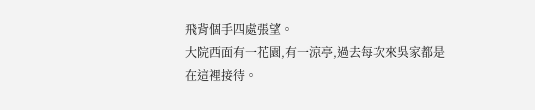飛背個手四處張望。
大院西面有一花園,有一涼亭,過去每次來吳家都是在這裡接待。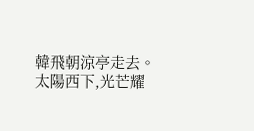韓飛朝涼亭走去。
太陽西下,光芒耀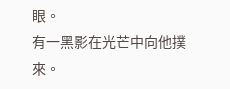眼。
有一黑影在光芒中向他撲來。